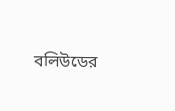বলিউডের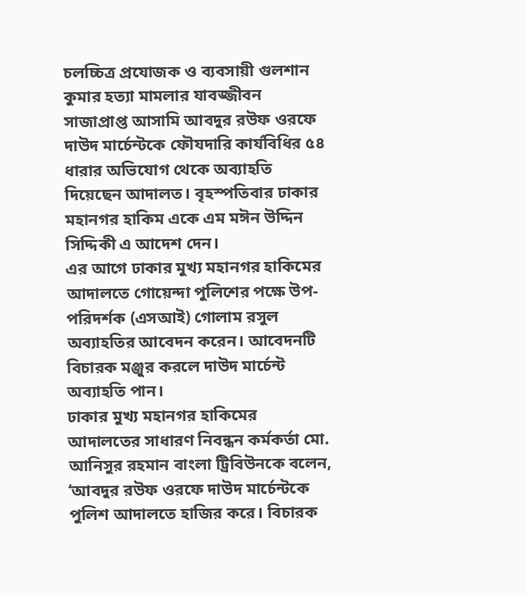চলচ্চিত্র প্রযোজক ও ব্যবসায়ী গুলশান কুমার হত্যা মামলার যাবজ্জীবন সাজাপ্রাপ্ত আসামি আবদুর রউফ ওরফে দাউদ মার্চেন্টকে ফৌযদারি কার্যবিধির ৫৪ ধারার অভিযোগ থেকে অব্যাহতি দিয়েছেন আদালত। বৃহস্পতিবার ঢাকার মহানগর হাকিম একে এম মঈন উদ্দিন সিদ্দিকী এ আদেশ দেন।
এর আগে ঢাকার মুখ্য মহানগর হাকিমের আদালতে গোয়েন্দা পুলিশের পক্ষে উপ-পরিদর্শক (এসআই) গোলাম রসুল অব্যাহতির আবেদন করেন। আবেদনটি বিচারক মঞ্জুর করলে দাউদ মার্চেন্ট অব্যাহতি পান।
ঢাকার মুখ্য মহানগর হাকিমের আদালতের সাধারণ নিবন্ধন কর্মকর্তা মো. আনিসুর রহমান বাংলা ট্রিবিউনকে বলেন, ‘আবদুর রউফ ওরফে দাউদ মার্চেন্টকে পুলিশ আদালতে হাজির করে। বিচারক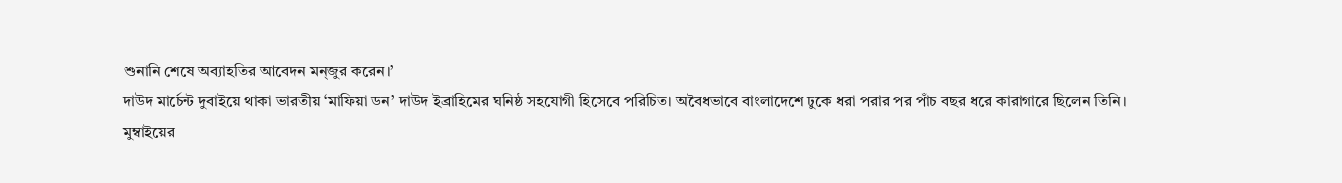শুনানি শেষে অব্যাহতির আবেদন মন্জুর করেন।’
দাউদ মার্চেন্ট দুবাইয়ে থাকা ভারতীয় ‘মাফিয়া ডন’ দাউদ ইব্রাহিমের ঘনিষ্ঠ সহযোগী হিসেবে পরিচিত। অবৈধভাবে বাংলাদেশে ঢুকে ধরা পরার পর পাঁচ বছর ধরে কারাগারে ছিলেন তিনি।
মুম্বাইয়ের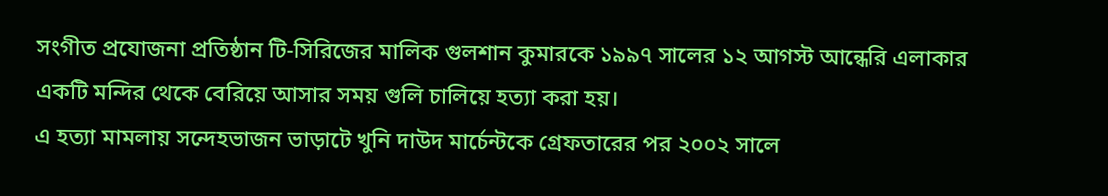সংগীত প্রযোজনা প্রতিষ্ঠান টি-সিরিজের মালিক গুলশান কুমারকে ১৯৯৭ সালের ১২ আগস্ট আন্ধেরি এলাকার একটি মন্দির থেকে বেরিয়ে আসার সময় গুলি চালিয়ে হত্যা করা হয়।
এ হত্যা মামলায় সন্দেহভাজন ভাড়াটে খুনি দাউদ মার্চেন্টকে গ্রেফতারের পর ২০০২ সালে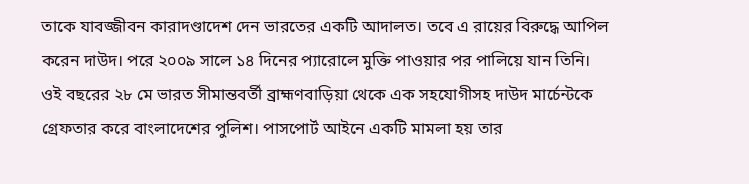তাকে যাবজ্জীবন কারাদণ্ডাদেশ দেন ভারতের একটি আদালত। তবে এ রায়ের বিরুদ্ধে আপিল করেন দাউদ। পরে ২০০৯ সালে ১৪ দিনের প্যারোলে মুক্তি পাওয়ার পর পালিয়ে যান তিনি।
ওই বছরের ২৮ মে ভারত সীমান্তবর্তী ব্রাহ্মণবাড়িয়া থেকে এক সহযোগীসহ দাউদ মার্চেন্টকে গ্রেফতার করে বাংলাদেশের পুলিশ। পাসপোর্ট আইনে একটি মামলা হয় তার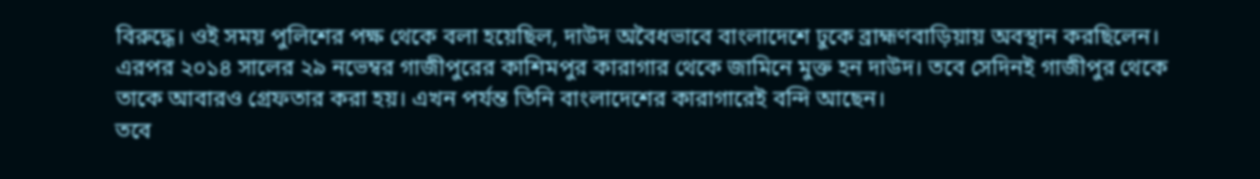বিরুদ্ধে। ওই সময় পুলিশের পক্ষ থেকে বলা হয়েছিল, দাউদ অবৈধভাবে বাংলাদেশে ঢুকে ব্রাহ্মণবাড়িয়ায় অবস্থান করছিলেন।
এরপর ২০১৪ সালের ২৯ নভেম্বর গাজীপুরের কাশিমপুর কারাগার থেকে জামিনে মুক্ত হন দাউদ। তবে সেদিনই গাজীপুর থেকে তাকে আবারও গ্রেফতার করা হয়। এখন পর্যন্ত তিনি বাংলাদেশের কারাগারেই বন্দি আছেন।
তবে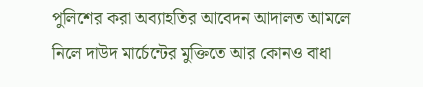পুলিশের করা অব্যাহতির আবেদন আদালত আমলে নিলে দাউদ মার্চেন্টের মুক্তিতে আর কোনও বাধা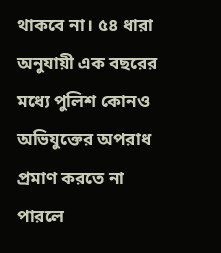থাকবে না। ৫৪ ধারা অনুযায়ী এক বছরের মধ্যে পুলিশ কোনও অভিযুক্তের অপরাধ প্রমাণ করতে না পারলে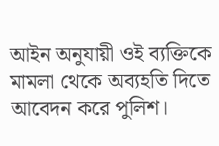আইন অনুযায়ী ওই ব্যক্তিকে মামলা থেকে অব্যহতি দিতে আবেদন করে পুলিশ।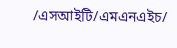/এসআইটি/এমএনএইচ/